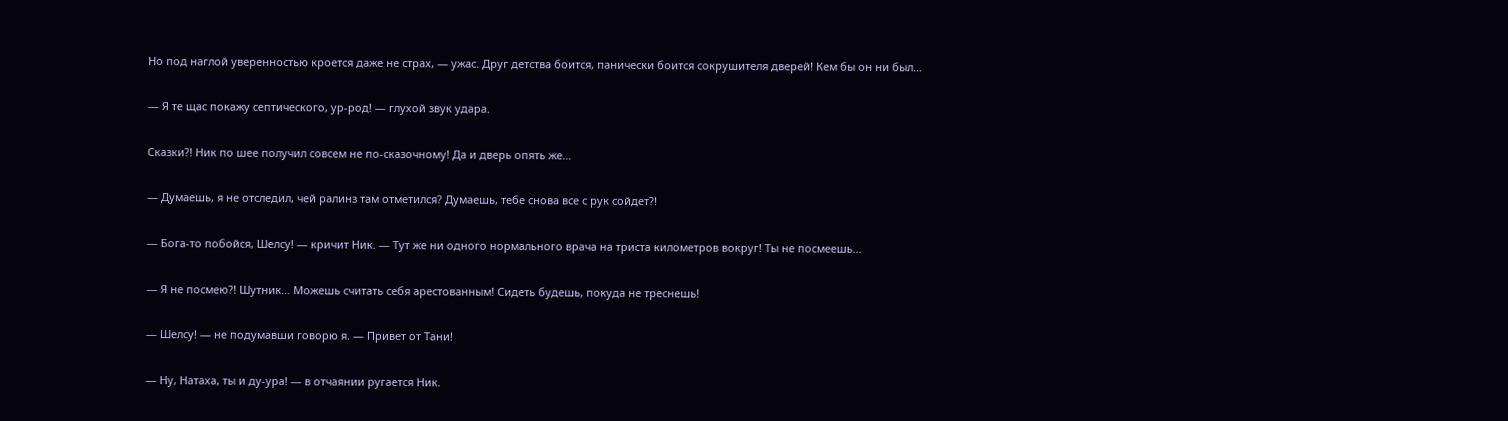Но под наглой уверенностью кроется даже не страх, — ужас. Друг детства боится, панически боится сокрушителя дверей! Кем бы он ни был…

— Я те щас покажу септического, ур-род! — глухой звук удара.

Сказки?! Ник по шее получил совсем не по-сказочному! Да и дверь опять же…

— Думаешь, я не отследил, чей ралинз там отметился? Думаешь, тебе снова все с рук сойдет?!

— Бога-то побойся, Шелсу! — кричит Ник. — Тут же ни одного нормального врача на триста километров вокруг! Ты не посмеешь…

— Я не посмею?! Шутник… Можешь считать себя арестованным! Сидеть будешь, покуда не треснешь!

— Шелсу! — не подумавши говорю я. — Привет от Тани!

— Ну, Натаха, ты и ду-ура! — в отчаянии ругается Ник.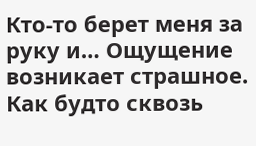Кто-то берет меня за руку и… Ощущение возникает страшное. Как будто сквозь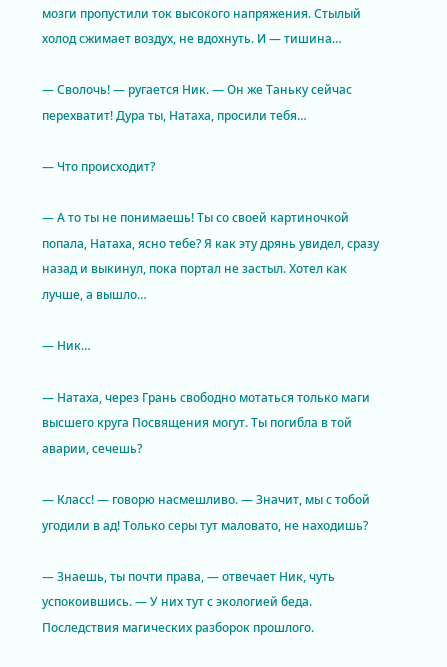мозги пропустили ток высокого напряжения. Стылый холод сжимает воздух, не вдохнуть. И — тишина…

— Сволочь! — ругается Ник. — Он же Таньку сейчас перехватит! Дура ты, Натаха, просили тебя…

— Что происходит?

— А то ты не понимаешь! Ты со своей картиночкой попала, Натаха, ясно тебе? Я как эту дрянь увидел, сразу назад и выкинул, пока портал не застыл. Хотел как лучше, а вышло…

— Ник…

— Натаха, через Грань свободно мотаться только маги высшего круга Посвящения могут. Ты погибла в той аварии, сечешь?

— Класс! — говорю насмешливо. — Значит, мы с тобой угодили в ад! Только серы тут маловато, не находишь?

— Знаешь, ты почти права, — отвечает Ник, чуть успокоившись. — У них тут с экологией беда. Последствия магических разборок прошлого.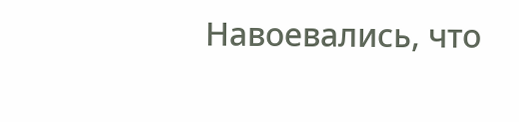Навоевались, что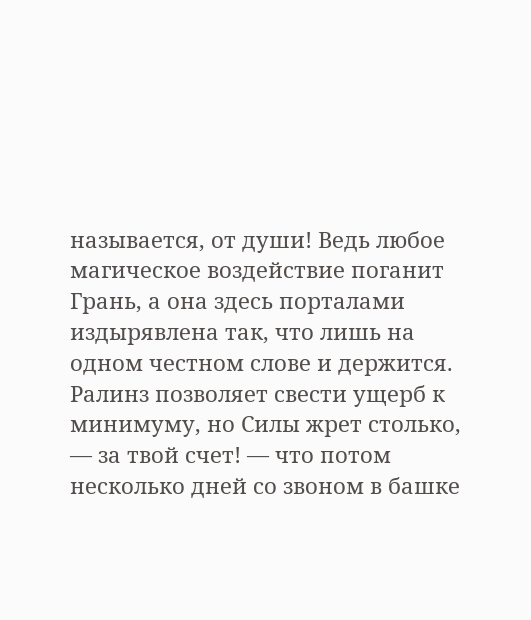называется, от души! Ведь любое магическое воздействие поганит Грань, а она здесь порталами издырявлена так, что лишь на одном честном слове и держится. Ралинз позволяет свести ущерб к минимуму, но Силы жрет столько, — за твой счет! — что потом несколько дней со звоном в башке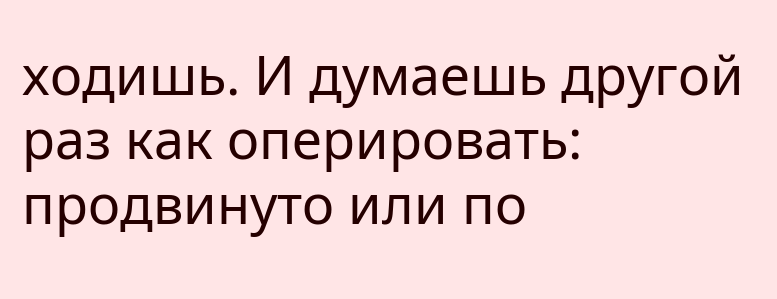ходишь. И думаешь другой раз как оперировать: продвинуто или по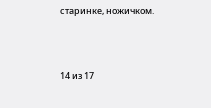старинке, ножичком.



14 из 17